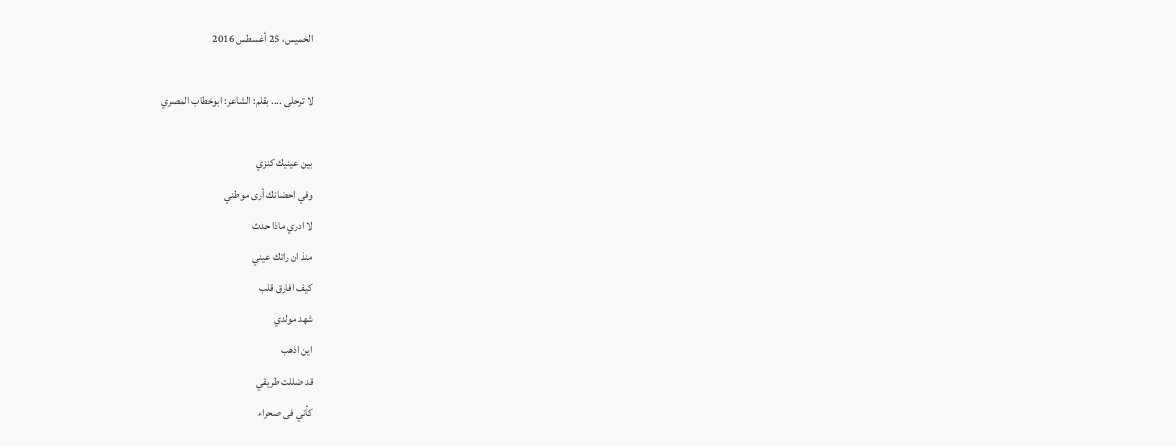الخميس، 25 أغسطس 2016

لا ترحلى .... بقلم: الشاعر: ابوخطاب المصري

بين عينيك كنزي
وفي احضانك أرى موطني
لا ادري ماذا حدث
منذ ان راتك عيني
كيف افارق قلب
شهد مولدي
اين اذهب
قد ضللت طريقي
كأني فى صحراء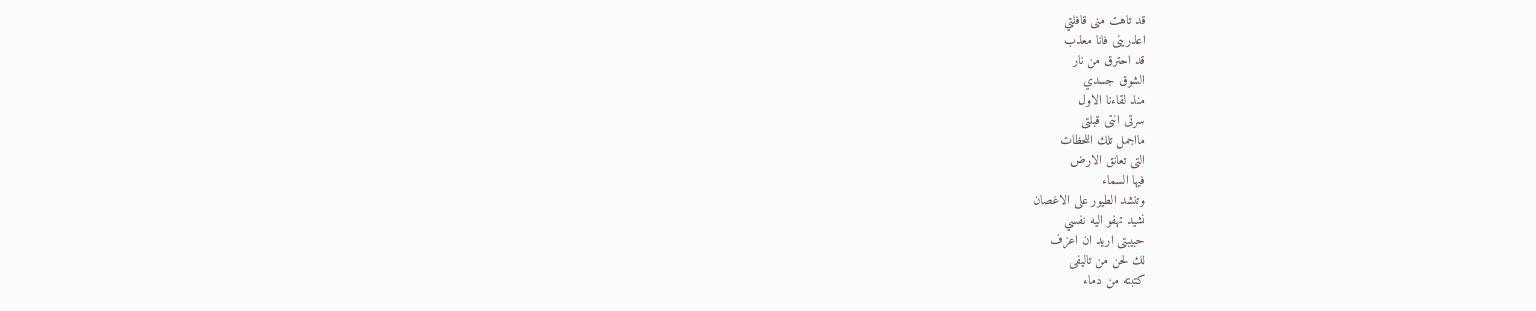قد تاهت منى قافلتي
اعذرينى فانا معذب
قد احترق من نار
الشوق جسدي
منذ لقاءنا الاول
سرتى انتى قبلتى
مااجمل تلك اللحظات
التى تعانق الارض
فيها السماء
وتنشد الطيور على الاغصان
نشيد تهفو اليه نفسي
حبيبتى اريد ان اعزف
لك لحن من تاليفى
كتبته من دماء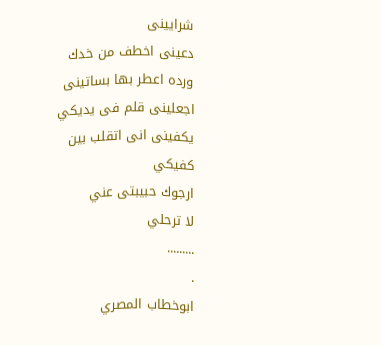شرايينى
دعينى اخطف من خدك
ورده اعطر بها بساتينى
اجعلينى قلم فى يديكي
يكفينى انى اتقلب بين
كفيكي
ارجوك حبيبتى عني
لا ترحلي
.........
.
ابوخطاب المصري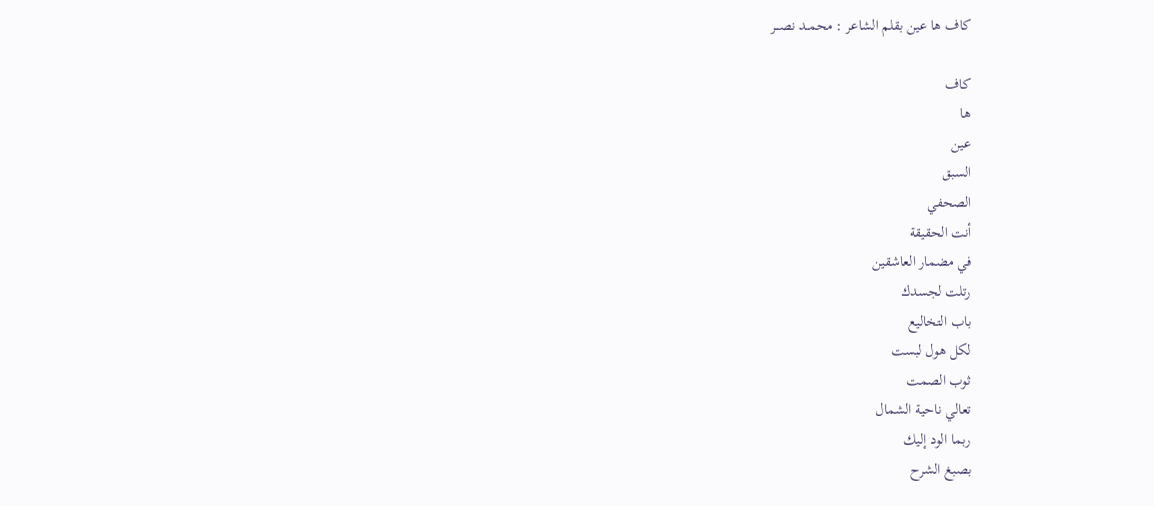كاف ها عين بقلم الشاعر : محمــد نصـــر

كاف
ها
عين
السبق
الصحفي
أنت الحقيقة
في مضمار العاشقين
رتلت لجسدك
باب التخاليع
لكل هول لبست
ثوب الصمت
تعالي ناحية الشمال
ربما الود إليك
بصبغ الشرح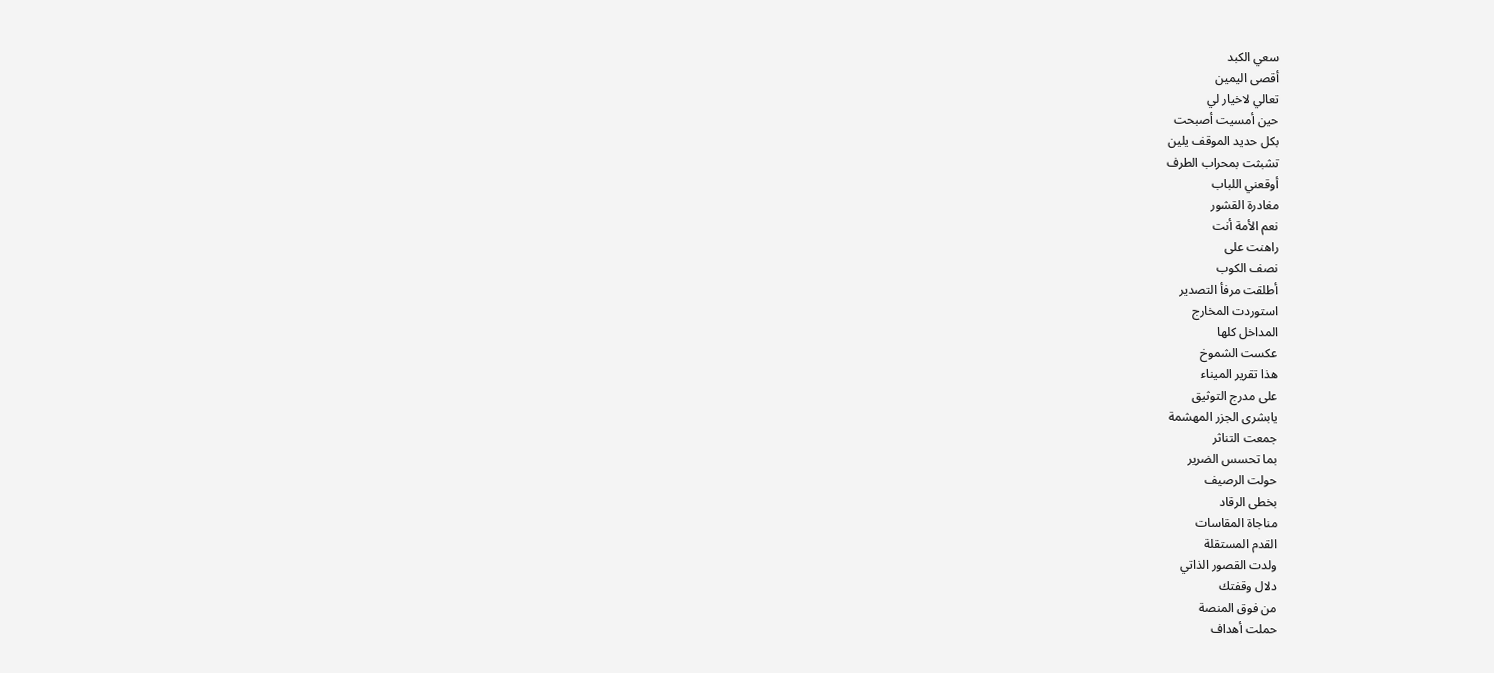سعي الكبد
أقصى اليمين
تعالي لاخيار لي
حين أمسيت أصبحت
بكل حديد الموقف يلين
تشبثت بمحراب الطرف
أوقعني اللباب
مغادرة القشور
نعم الأمة أنت
راهنت على
نصف الكوب
أطلقت مرفأ التصدير
استوردت المخارج
المداخل كلها
عكست الشموخ
هذا تقرير الميناء
على مدرج التوثيق
يابشرى الجزر المهشمة
جمعت التناثر
بما تحسس الضرير
حولت الرصيف
بخطى الرقاد
مناجاة المقاسات
القدم المستقلة
ولدت القصور الذاتي
دلال وقفتك
من فوق المنصة
حملت أهداف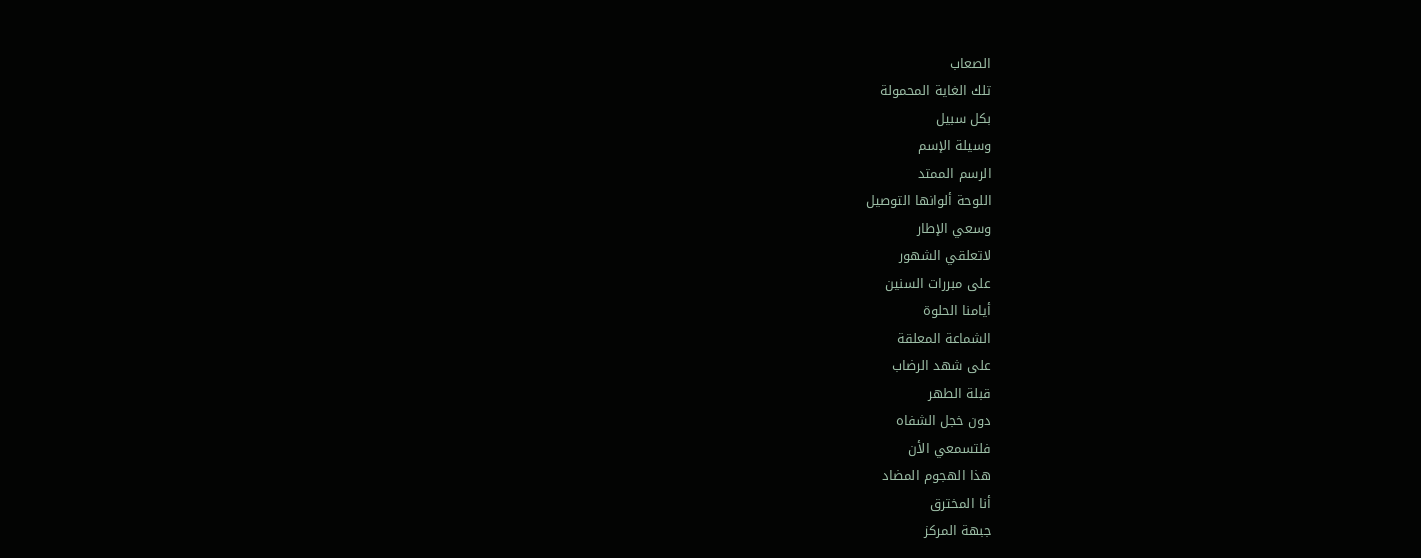الصعاب
تلك الغاية المحمولة
بكل سبيل
وسيلة الإسم
الرسم الممتد
اللوحة ألوانها التوصيل
وسعي الإطار
لاتعلقي الشهور
على مبررات السنين
أيامنا الحلوة
الشماعة المعلقة
على شهد الرضاب
قبلة الطهر
دون خجل الشفاه
فلتسمعي الأن
هذا الهجوم المضاد
أنا المخترق
جبهة المركز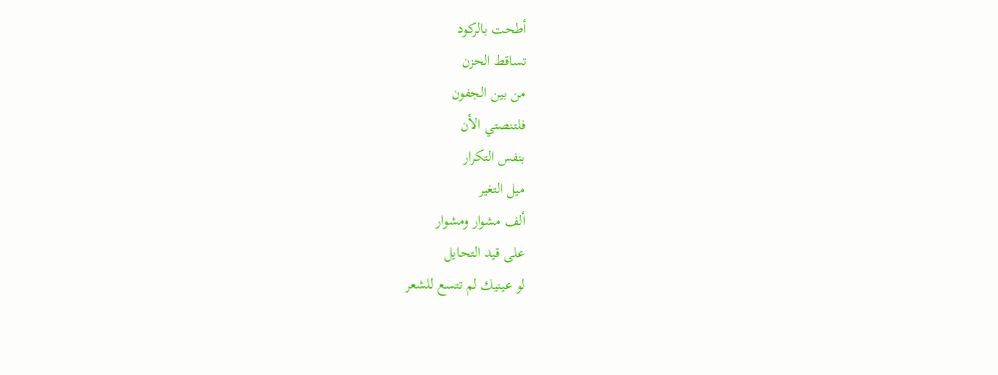أطحت بالركود
تساقط الحزن
من بين الجفون
فلتنصتي الأن
بنفس التكرار
ميل التغير
ألف مشوار ومشوار
على قيد التحايل
لو عينيك لم تتسع للشعر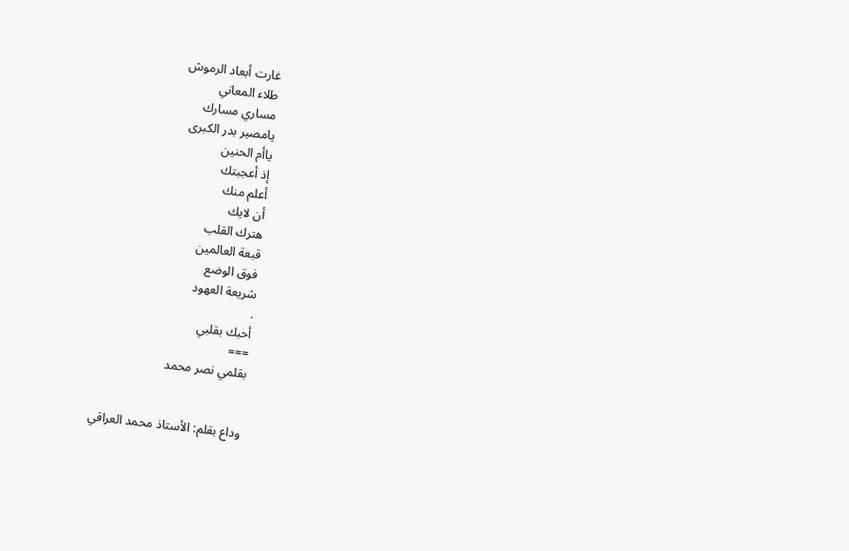غارت أبعاد الرموش
طلاء المعاني
مساري مسارك
يامصير بدر الكبرى
ياأم الحنين
إذ أعجبتك
أعلم منك
أن لايك
هترك القلب
قبعة العالمين
فوق الوضع
شريعة العهود
.
أحبك بقلبي
===
بقلمي نصر محمد


وداع بقلم: الأستاذ محمد العراقي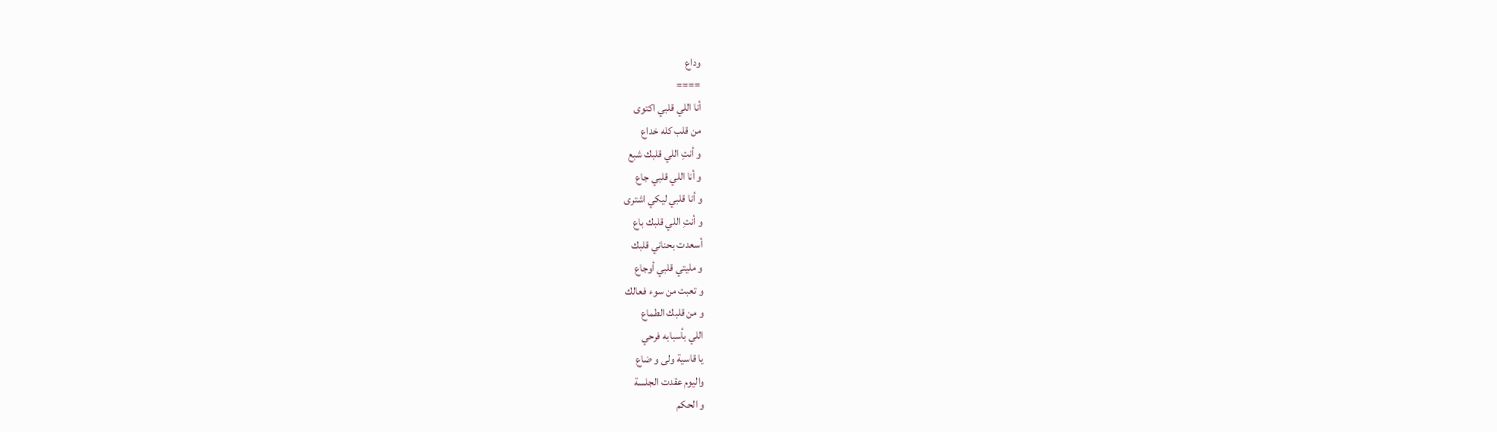وداع
====
أنا اللي قلبي اكتوى
من قلب كله خداع
و أنتِ اللي قلبك شبع
و أنا اللي قلبي جاع
و أنا قلبي ليكي اشترى
و أنتِ اللي قلبك باع
أسعدت بحناني قلبك
و مليتي قلبي أوجاع
و تعبت من سوء فعالك
و من قلبك الطماع
اللي بأسبابه فرحي
يا قاسية ولى و ضاع
واليوم عقدت الجلسة
و الحكم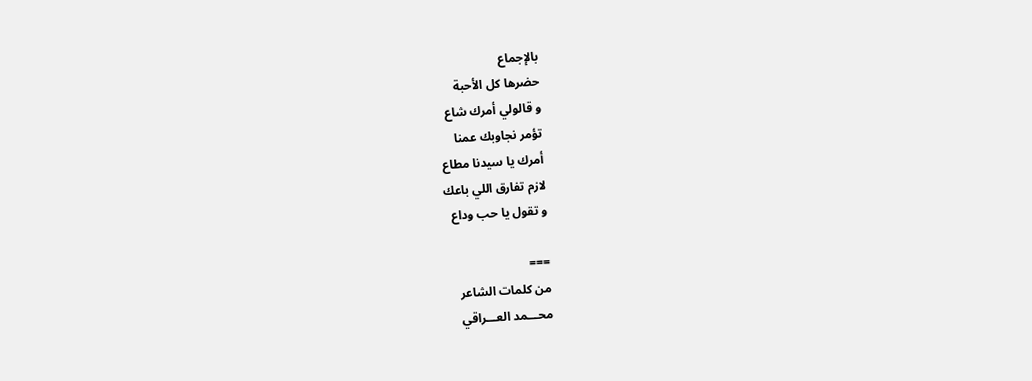بالإجماع
حضرها كل الأحبة
و قالولي أمرك شاع
تؤمر نجاوبك عمنا
أمرك يا سيدنا مطاع
لازم تفارق اللي باعك
و تقول يا حب وداع

===
من كلمات الشاعر
محـــمد العـــراقي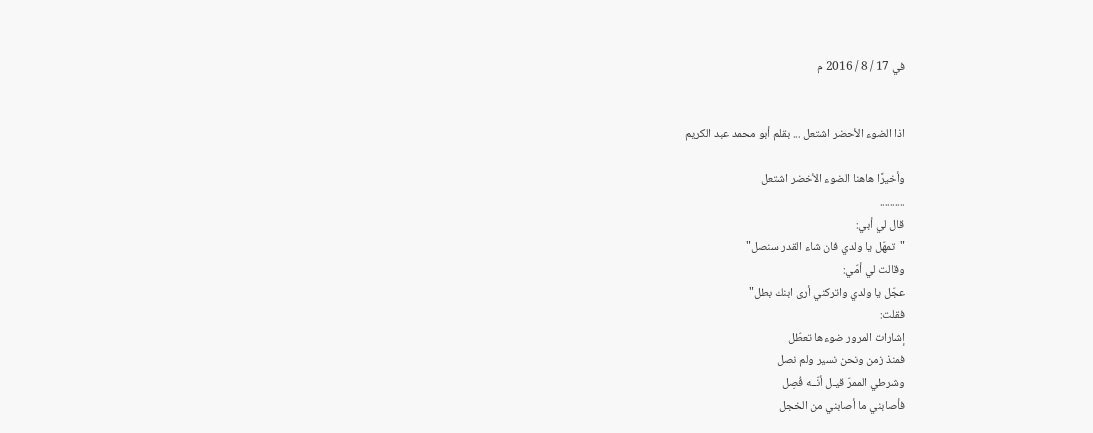في 17 / 8 / 2016 م


اذا الضوء الأحضر اشتعل ... بقلم أبو محمد عبد الكريم

وأخيرًا هاهنا الضوء الأخضر اشتعل
..........
قال لي أبي:
"تمهّل يا ولدي فان شاء القدر سنصل"
وقالت لي أمّي:
عجّل يا ولدي واتركني أرى ابنك بطل"
فقلت:
إشارات المرور ضوءها تعطّل
فمنذ زمن ونحن نسير ولم نصل
وشرطي الممرّ قيـل أنّــه فُصِل
فأصابني ما أصابني من الخجل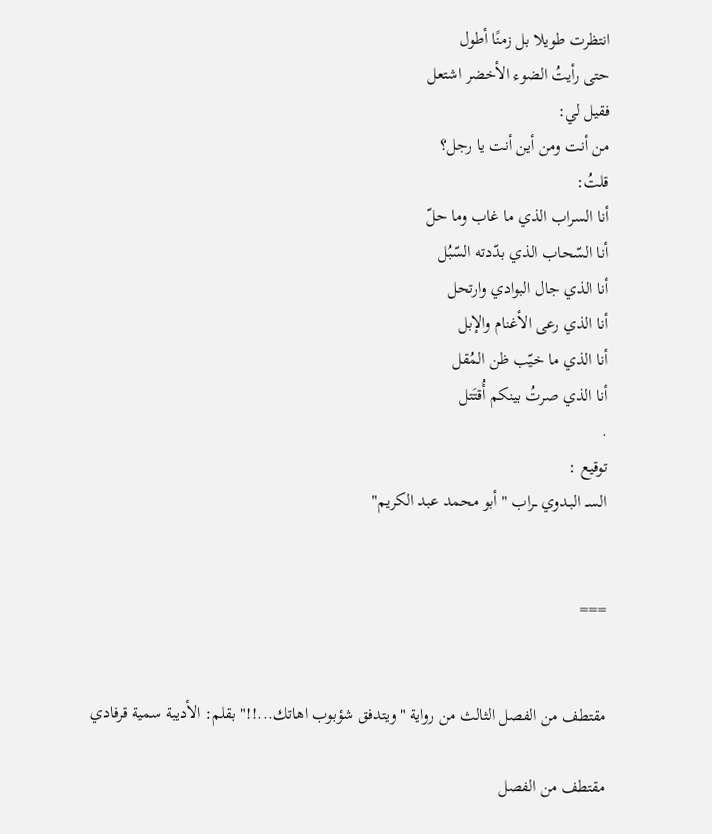انتظرت طويلا بل زمنًا أطول
حتى رأيتُ الضوء الأخضر اشتعل
فقيل لي:
من أنت ومن أين أنت يا رجل؟
قلتُ:
أنا السراب الذي ما غاب وما حلّ
أنا السّحاب الذي بدّدته السّبُل
أنا الذي جال البوادي وارتحل
أنا الذي رعى الأغنام والإبل
أنا الذي ما خيّب ظن المُقل
أنا الذي صرتُ بينكم أُقتَتل
.
توقيع :
الســ البـدوي ــراب " أبو محمد عبد الكريم"


===


مقتطف من الفصل الثالث من رواية "ويتدفق شؤبوب اهاتك...!!" بقلم: الأديبة سمية قرفادي

مقتطف من الفصل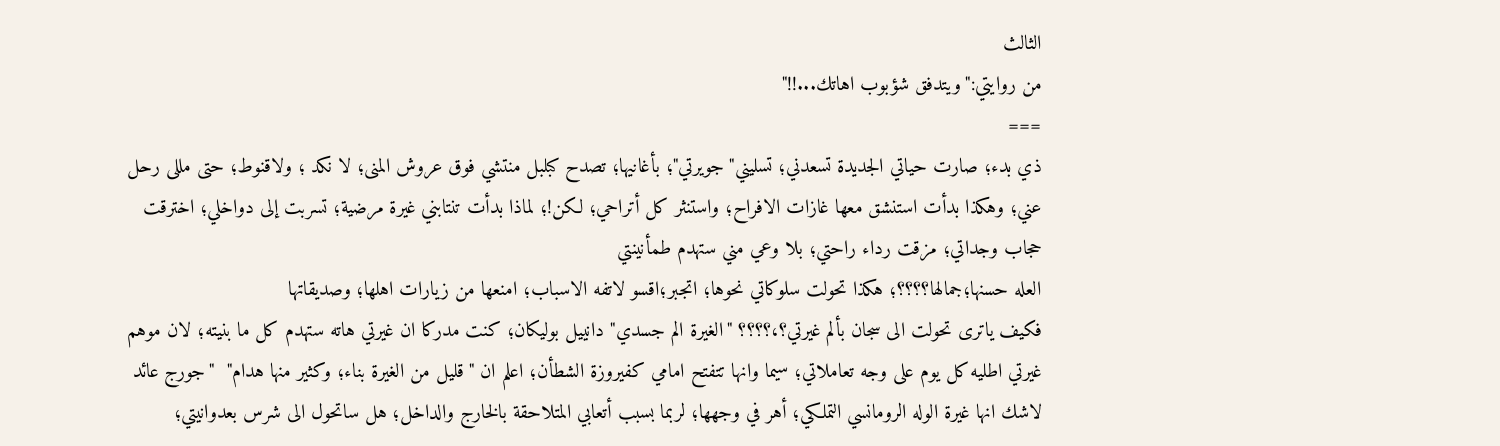الثالث
من روايتي:"ويتدفق شؤبوب اهاتك...!!"
===
ذي بدء؛ صارت حياتي الجديدة تسعدني؛ تسليني"جويرتي"؛ بأغانيها؛ تصدح كبلبل منتشي فوق عروش المنى؛ لا نكد ؛ ولاقنوط؛ حتى مللى رحل عني؛ وهكذا بدأت استنشق معها غازات الافراح؛ واستنثر كل أتراحي؛ لكن!؛ لماذا بدأت تنتابني غيرة مرضية؛ تسربت إلى دواخلي؛ اخترقت حجاب وجداتي؛ مزقت رداء راحتي؛ بلا وعي مني ستهدم طمأنينتي
العله حسنها؛جمالها؟؟؟؟؛ هكذا تحولت سلوكاتي نحوها؛ اتجبر؛اقسو لاتفه الاسباب؛ امنعها من زيارات اهلها؛ وصديقاتها
فكيف ياترى تحولت الى سجان بألم غيرتي؟،؟؟؟؟ "الغيرة الم جسدي" دانييل بوليكان؛ كنت مدركا ان غيرتي هاته ستهدم كل ما بنيته؛ لان موهم غيرتي اطليه كل يوم على وجه تعاملاتي؛ سيما وانها تتفتح امامي كفيروزة الشطأن؛ اعلم ان "قليل من الغيرة بناء؛ وكثير منها هدام"  "جورج عائد
لاشك انها غيرة الوله الرومانسي التملكي؛ أهر في وجهها؛ لربما بسبب أتعابي المتلاحقة بالخارج والداخل؛ هل ساتحول الى شرس بعدوانيتي؛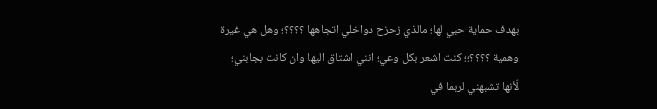بهدف حماية حبي لها؛ مالذي زحزح دواخلي اتجاهها ؟؟؟؟؛ وهل هي غيرة وهمية ؟؟؟؟؛؛ كنت اشعر بكل وعي؛ انني اشتاق اليها وان كانت بجابني؛ لّأنها تشبهني لربما في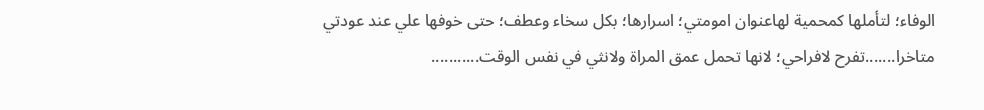الوفاء؛ لتأملها كمحمية لهاعنوان امومتي؛ اسرارها؛ بكل سخاء وعطف؛ حتى خوفها علي عند عودتي متاخرا.......تفرح لافراحي؛ لانها تحمل عمق المراة ولانثي في نفس الوقت...........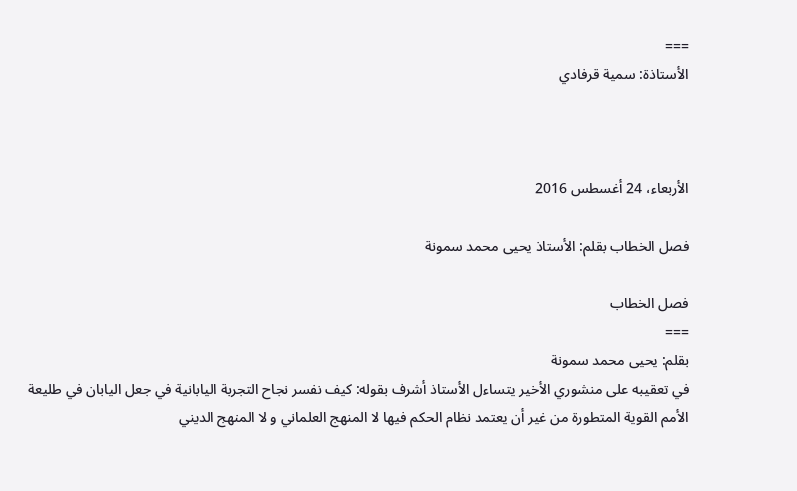===
الأستاذة: سمية قرفادي



الأربعاء، 24 أغسطس 2016

فصل الخطاب بقلم: الأستاذ يحيى محمد سمونة

فصل الخطاب
===
بقلم: يحيى محمد سمونة
في تعقيبه على منشوري الأخير يتساءل الأستاذ أشرف بقوله: كيف نفسر نجاح التجربة اليابانية في جعل اليابان في طليعة الأمم القوية المتطورة من غير أن يعتمد نظام الحكم فيها لا المنهج العلماني و لا المنهج الديني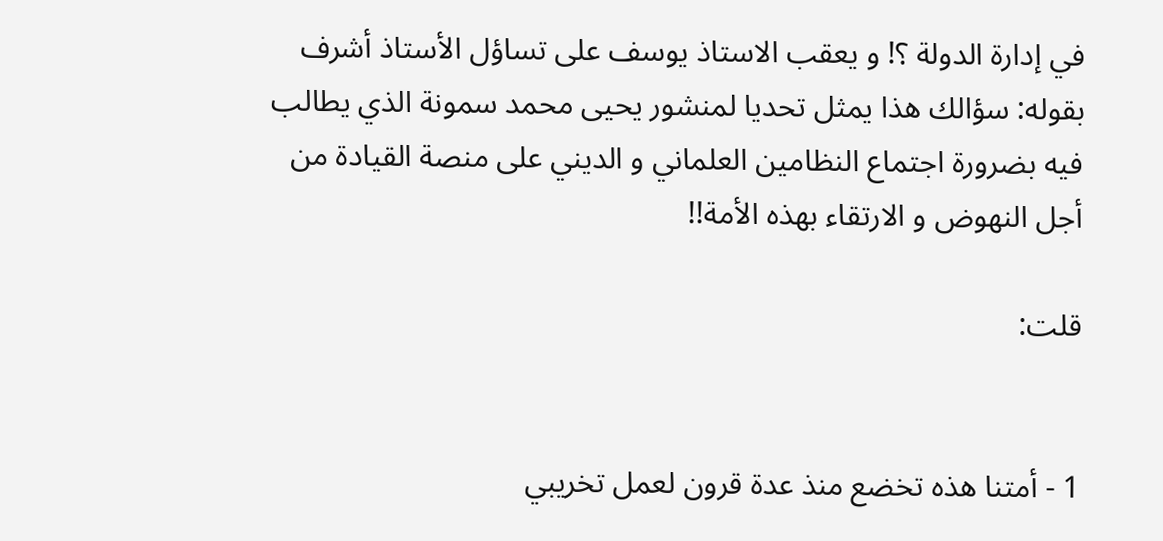في إدارة الدولة ؟! و يعقب الاستاذ يوسف على تساؤل الأستاذ أشرف بقوله: سؤالك هذا يمثل تحديا لمنشور يحيى محمد سمونة الذي يطالب فيه بضرورة اجتماع النظامين العلماني و الديني على منصة القيادة من أجل النهوض و الارتقاء بهذه الأمة!!

قلت:


1 - أمتنا هذه تخضع منذ عدة قرون لعمل تخريبي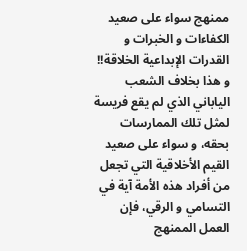ممنهج سواء على صعيد الكفاءات و الخبرات و القدرات الإبداعية الخلاقة!! و هذا بخلاف الشعب الياباني الذي لم يقع فريسة لمثل تلك الممارسات بحقه، و سواء على صعيد القيم الأخلاقية التي تجعل من أفراد هذه الأمة آية في التسامي و الرقي، فإن العمل الممنهج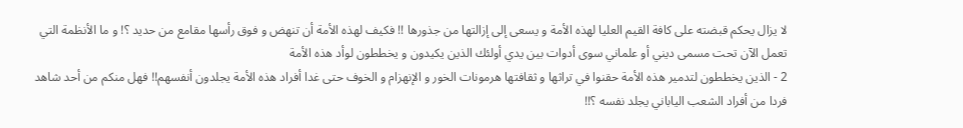لا يزال يحكم قبضته على كافة القيم العليا لهذه الأمة و يسعى إلى إزالتها من جذورها !! فكيف لهذه الأمة أن تنهض و فوق رأسها مقامع من حديد ؟! و ما الأنظمة التي تعمل الآن تحت مسمى ديني أو علماني سوى أدوات بين يدي أولئك الذين يكيدون و يخططون لوأد هذه الأمة
2 - الذين يخططون لتدمير هذه الأمة حقنوا في تراثها و ثقافتها هرمونات الخور و الإنهزام و الخوف حتى غدا أفراد هذه الأمة يجلدون أنفسهم!! فهل منكم من أحد شاهد فردا من أفراد الشعب الياباني يجلد نفسه ؟!!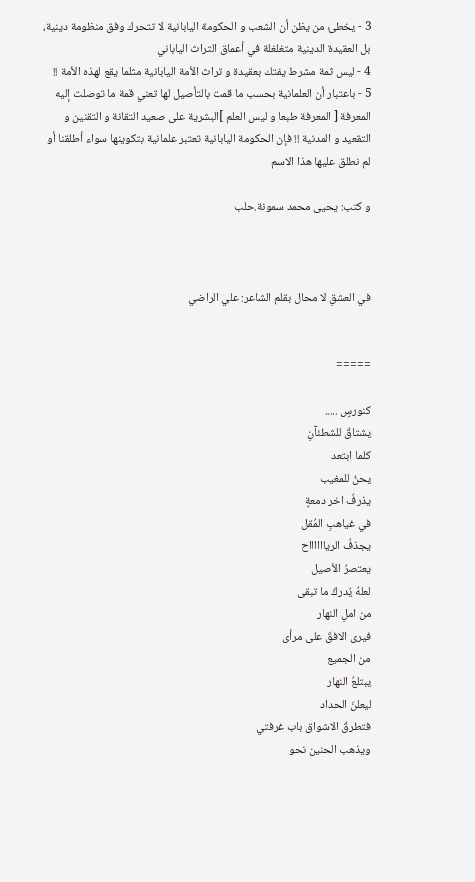3 - يخطئ من يظن أن الشعب و الحكومة اليابانية لا تتحرك وفق منظومة دينية، بل العقيدة الدينية متغلغلة في أعماق التراث الياباني
4 - ليس ثمة مشرط يفتك بعقيدة و تراث الأمة اليابانية مثلما يقع لهذه الأمة !!
5 - باعتبار أن العلمانية بحسب ما قمت بالتأصيل لها تعني قمة ما توصلت إليه المعرفة [ المعرفة طبعا و ليس العلم ]البشرية على صعيد التقانة و التقنين و التقعيد و المدنية !! فإن الحكومة اليابانية تعتبر علمانية بتكوينها سواء أطلقنا أو لم نطلق عليها هذا الاسم

و كتب: يحيى محمد سمونة.حلب



في العشقِ لا محال بقلم الشاعر: علي الراضي


=====

كنورسٍ .....
يشتاقُ للشطئآنِ
كلما ابتعد
يحنُ للمغيب
يذرفُ اخر دمعةٍ
في غياهبِ المُقل
يجذفُ الريااااااح
يعتصرُ الأصيل
لعلهُ يُدركُ ما تبقى
من املِ النهار
فيرى الافقَ على مرأى
من الجميع
يبتلعُ النهار
ليعلنَ الحداد
فتطرقُ الاشواق باب غرفتي
ويذهب الحنين نحو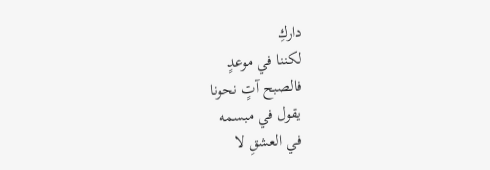داركِ
لكننا في موعدٍ
فالصبح آتٍ نحونا
يقول في مبسمه
في العشقِ لا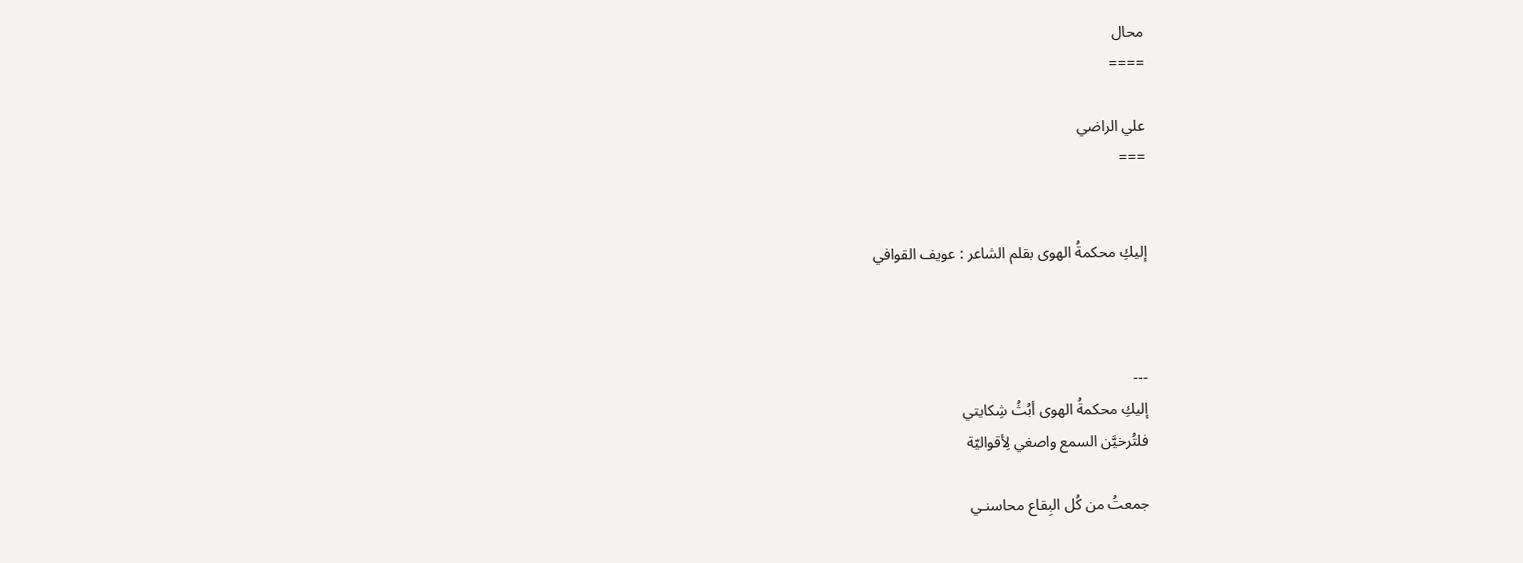محال
====

علي الراضي
===


إليكِ محكمةُ الهوى بقلم الشاعر : عويف القوافي



---
إليكِ محكمةُ الهوى أبُثُ شِكايتي
فلتُرخيَّن السمع واصغي لِأقواليّة

جمعتُ من كُل البِقاع محاسنـي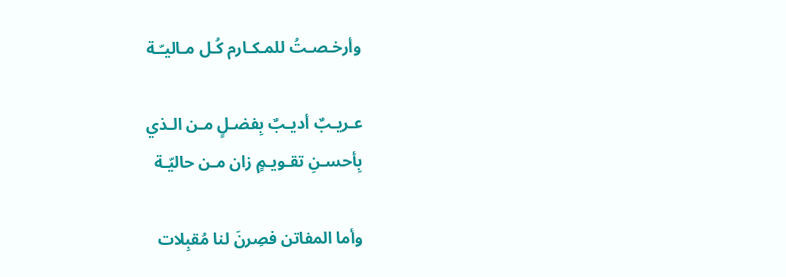وأرخـصـتُ للمـكـارم كُـل مـاليـّـة

عـريـبٌ أديـبٌ بِفضـلٍ مـن الـذي
بِأحسـنِ تقـويـمٍ زان مـن حاليّـة

وأما المفاتن فصِرنَ لنا مُقبِلات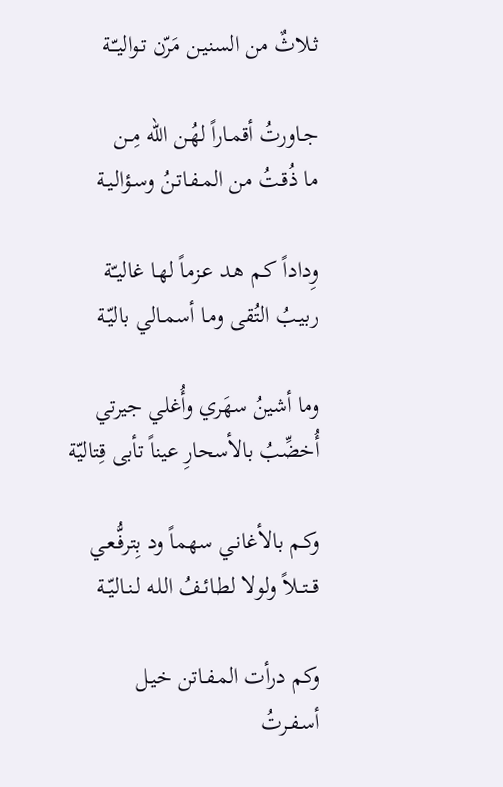ثـلاثٌ من السنيـن مَرّن تـواليـّـة

جـاورتُ أقمـاراً لهُـن الله مِــن
ما ذُقـتُ من المـفـاتـنُ وسـؤالـيـة

وِداداً كـم هـد عـزماً لهـا غاليـّة
ربيـبُ التُقى ومـا أسمـالي باليّـة

وما أشينُ سهَري وأُغلي جيرتي
أُخضِّبُ بالأسحارِ عيناً تأبى قِتاليّة

وكـم بالأغانـي سهماً ود بِترفُّـعـي
قــتــلاً ولولا لطـائـفُ اللـه لـنـاليّــة

وكم درأت المـفـاتن خيـل
أسـفـرتُ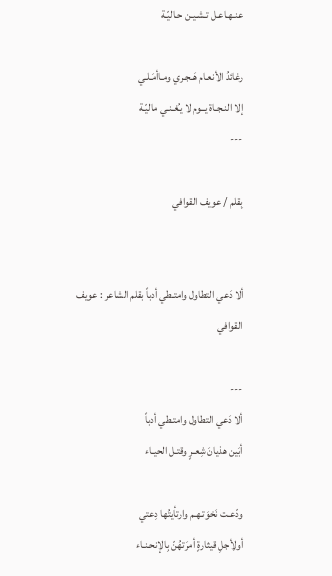عنـهـاعـل تـشـيـن حـاليّـة

رغائدُ الأنعـام هَـجـري ومـاأمَـلـي
إلا النـجـاة يــوم لا يـُغـنـي ماليّـة
---

بِقلم / عويف القوافي


ألا دَعي التطاول وامتـطي أدباً بقلم الشاعر : عويف القوافي

---
ألا دَعي التطاول وامتـطي أدباً
أبَين هذيانَ شِعـرٍ وقتـل الحيـاء

ودّعـت نَخوَتـهـم وارتأيتُها دِعتي
أولِأجلِ قيثارةٍ أمرَتهُنّ بِالإنحـنـاء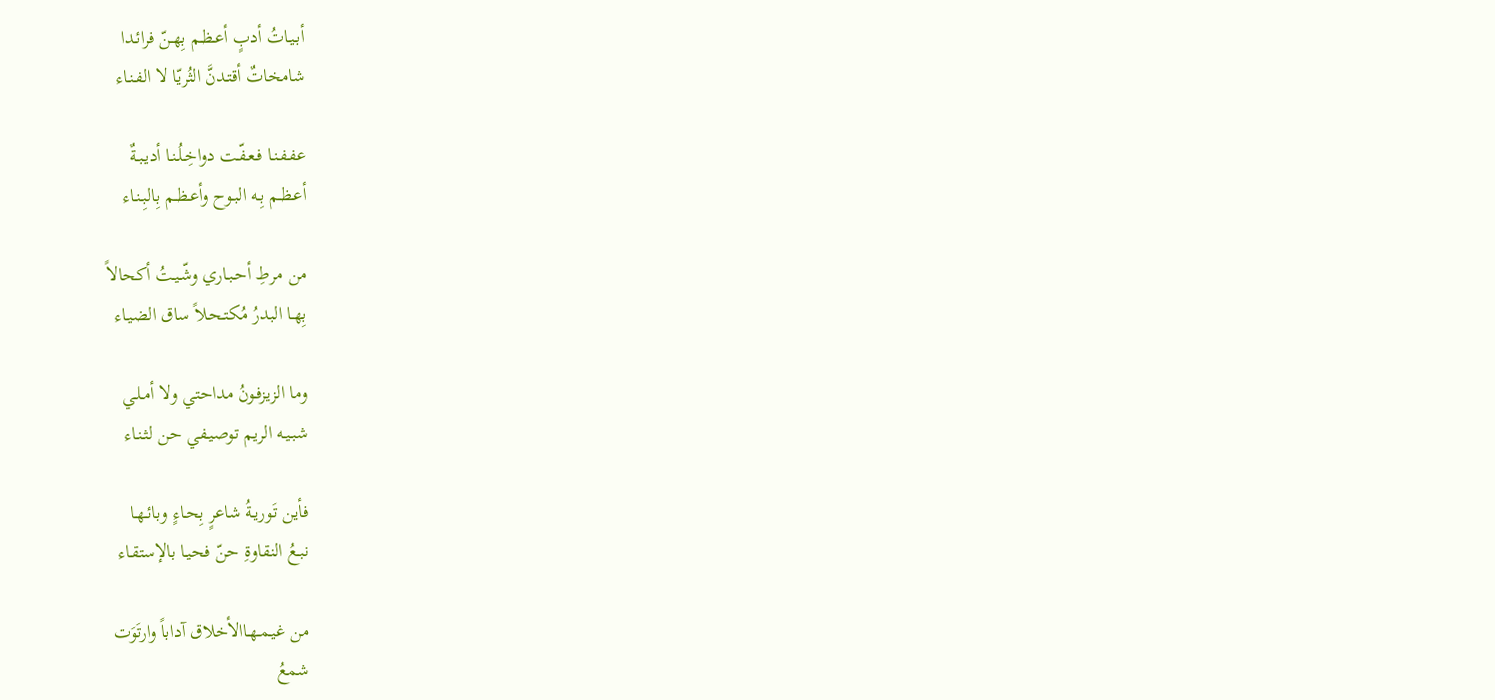أبـيـاتُ أدبٍ أعـظـم بِهـنّ فرائـدا
شامخاتٌ أقتـدنَّ الثُريّا لا الفـنـاء

عفـفـنـا فـعـفّـت دواخِـلُـنـا أديـبـةٌ
أعـظـم بِـه البـوح وأعـظـم بِالبِـنـاء

من مرطِ أحـبـاري وشّـيـتُ أكحالاً
بِهـا البدرُ مُكتـحـلاً ساق الضيـاء

وما الزيزفـونُ مداحتي ولا أمـلـي
شبـيـه الريم توصيـفي حن لثـنـاء

فأين تَوريـةُ شاعرٍ بِحـاءٍ وبائـهـا
نبـعُ النقاوةِ حنّ فحيـا بالإستقـاء

من غيـمـهـاالأخلاق آداباً وارتَوَت
شمعُ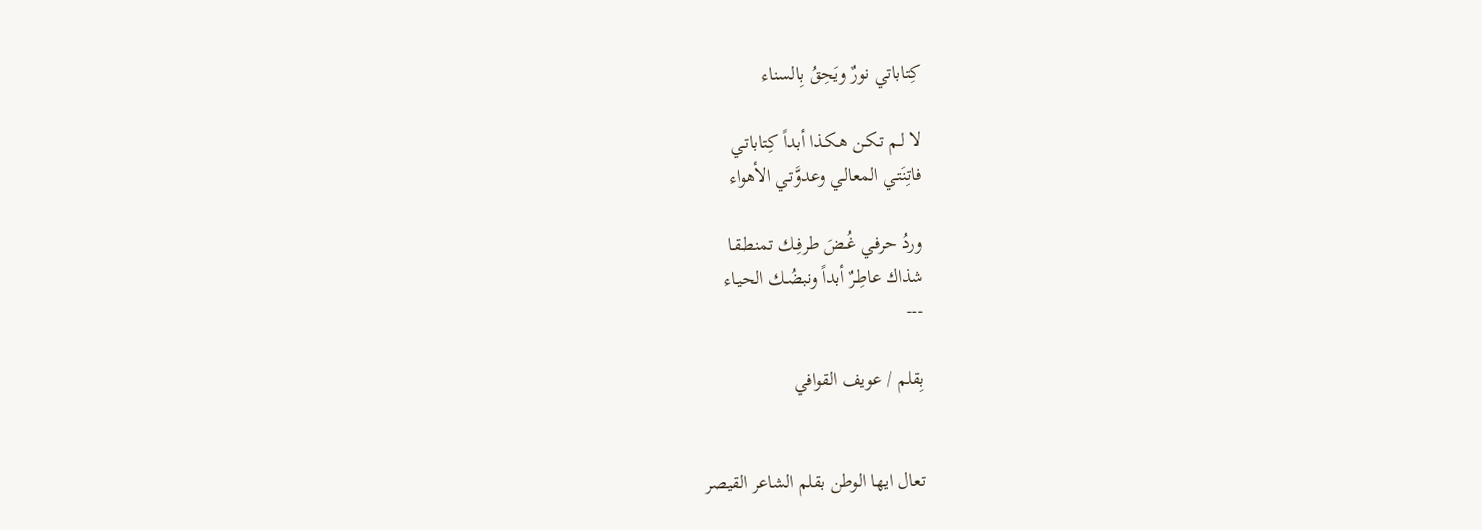كِتاباتي نورٌ ويَحِقُ بِالسناء

لا لـم تـكـن هـكـذا أبداً كِتاباتـي
فاتِنَتـي المعالـي وعدوَّتـي الأهواء

وردُ حرفـي غُـضَ طرفِـك تمنطـقـا
شذاك عاطِـرٌ أبداً ونبضُـك الحيـاء
---

بِقلم / عويف القوافي


تعال ايها الوطن بقلم الشاعر القيصر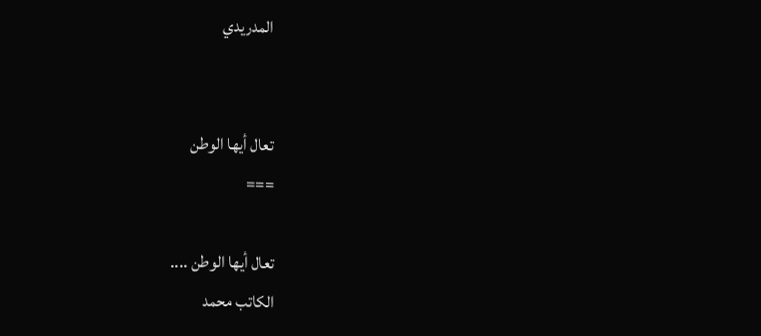المدريدي


تعال أيها الوطن
===

تعال أيها الوطن ....
الكاتب محمد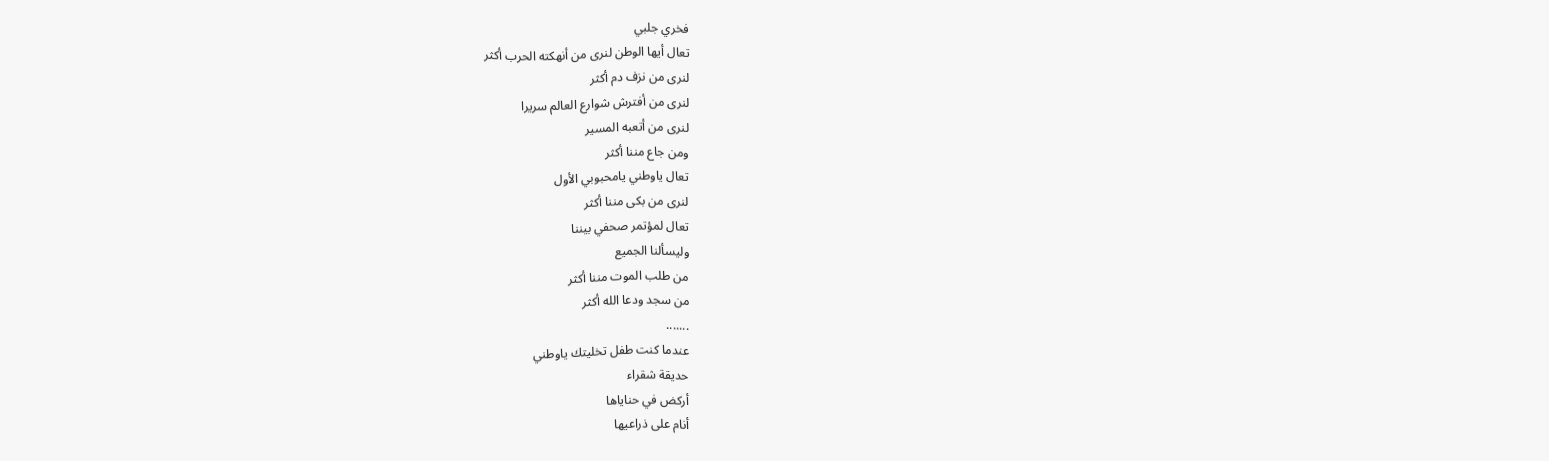فخري جلبي
تعال أيها الوطن لنرى من أنهكته الحرب أكثر
لنرى من نزف دم أكثر
لنرى من أفترش شوارع العالم سريرا
لنرى من أتعبه المسير
ومن جاع مننا أكثر
تعال ياوطني يامحبوبي الأول
لنرى من بكى مننا أكثر
تعال لمؤتمر صحفي بيننا
وليسألنا الجميع
من طلب الموت مننا أكثر
من سجد ودعا الله أكثر
.......
عندما كنت طفل تخليتك ياوطني
حديقة شقراء
أركض في حناياها
أنام على ذراعيها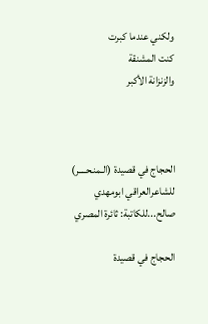ولكني عندما كبرت
كنت المشنقة
والزنزانة الأكبر



الحجاج في قصيدة (الـمنـحــــر) للشاعرالعراقي ابومهدي صالح...للكاتبة: ثائرة المصري

الحجاج في قصيدة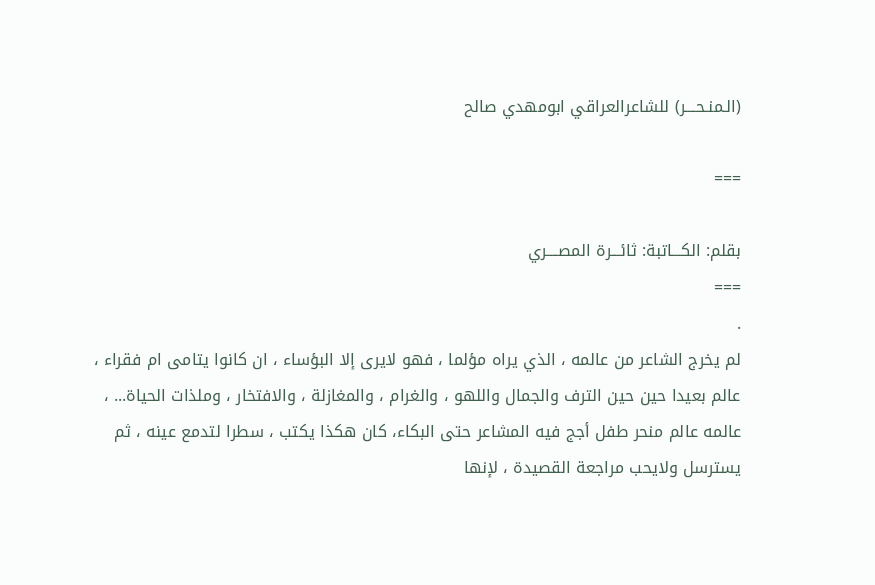(الـمنـحــــر) للشاعرالعراقي ابومهدي صالح

===

بقلم: الكـــاتبة: ثائـــرة المصــــري
===
.
لم يخرج الشاعر من عالمه ، الذي يراه مؤلما ، فهو لايرى إلا البؤساء ، ان كانوا يتامى ام فقراء ، عالم بعيدا حين حين الترف والجمال واللهو ، والغرام ، والمغازلة ، والافتخار ، وملذات الحياة... ، عالمه عالم منحر طفل أجج فيه المشاعر حتى البكاء، كان هكذا يكتب ، سطرا لتدمع عينه ، ثم يسترسل ولايحب مراجعة القصيدة ، لإنها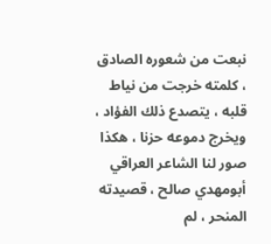نبعت من شعوره الصادق ، كلمته خرجت من نياط قلبه ، يتصدع ذلك الفؤاد ، ويخرج دموعه حزنا ، هكذا صور لنا الشاعر العراقي أبومهدي صالح ، قصيدته المنحر ، لم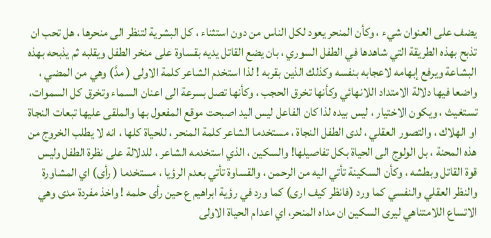يضف على العنوان شيء ، وكأن المنحر يعود لكل الناس من دون استثناء ، كل البشرية لتنظر الى منحرها ، هل تحب ان تذبح بهذه الطريقة التي شاهدها في الطفل السوري ، بان يضع القاتل يديه بقساوة على منخر الطفل ويقلبه ثم يذبحه بهذه البشاعة ويرفع إبهامه لاعجابه بنفسه وكذلك الذين بقربه ! لذا استخدم الشاعر كلمة الاولى ( مدَّ) وهي من المضي ، واضعا فيها دلالة الامتداد اللانهائي وكأنها تخرق الحجب ، وكأنها تصل بسرعة الى اعنان السماء وتخرق كل السموات، تستغيث ، ويكون الاختيار ، ليس بيده لذا كان الفاعل ليس اليد اصبحت موقع المفعول بها والملقى عليها تبعات النجاة او الهلاك ، والتصور العقلي ، لدى الطفل النجاة ، مستخدما الشاعر كلمة المنحر ، للحياة كلها ، انه لا يطلب الخروج من هذه المحنة ، بل الولوج الى الحياة بكل تفاصيلها! والسكين ، الذي استخدمه الشاعر ، للدلالة على نظرة الطفل وليس قوة القاتل وبطشه ، وكأن السكينة تأتي اليه من الرحمن ، والقساوة تأتي بعدم الرؤيا ، مستخدما ( رأى) اي المشاورة والنظر العقلي والنفسي كما ورد (فانظر كيف ارى) كما ورد في رؤية ابراهيم ع حين رأى حلمه ! واخذ مفردة مدى وهي الاتساع اللامتناهي ليرى السكين ان مداه المنحر، اي اعدام الحياة الاولى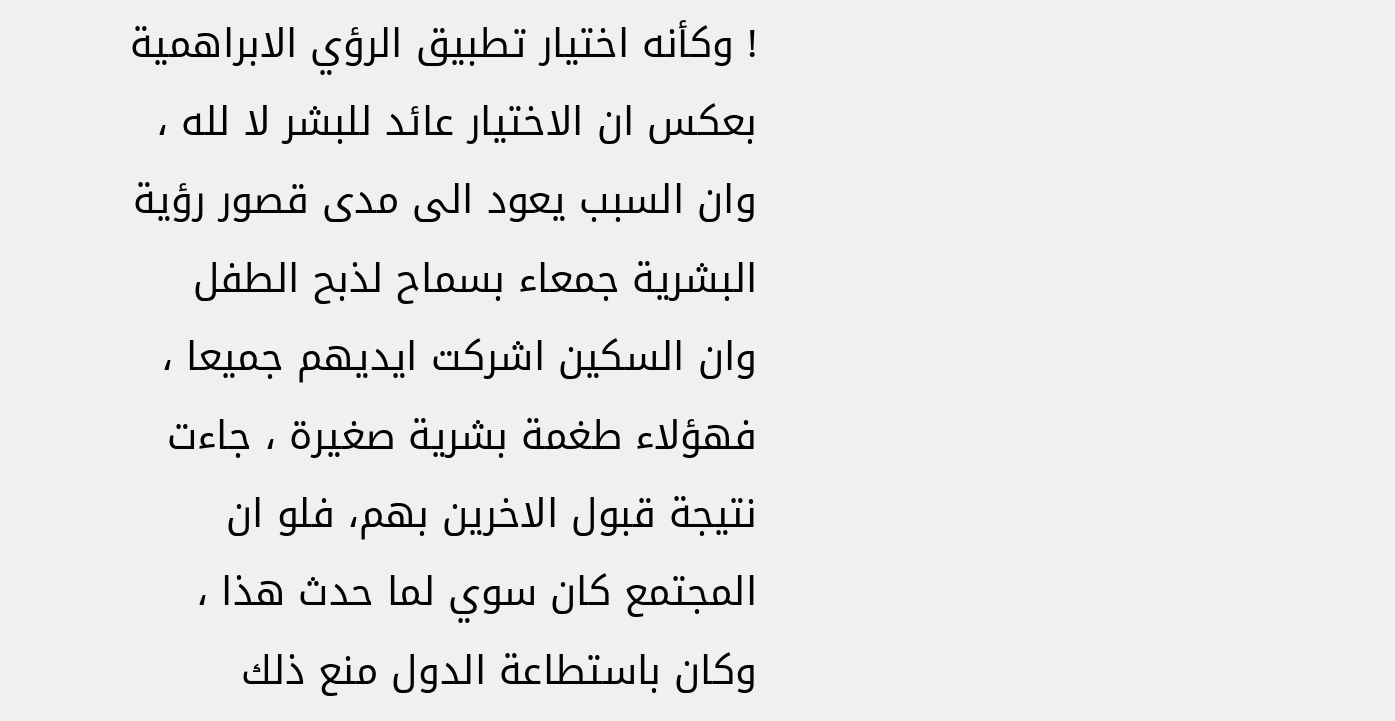! وكأنه اختيار تطبيق الرؤي الابراهمية بعكس ان الاختيار عائد للبشر لا لله ، وان السبب يعود الى مدى قصور رؤية البشرية جمعاء بسماح لذبح الطفل وان السكين اشركت ايديهم جميعا ، فهؤلاء طغمة بشرية صغيرة ، جاءت نتيجة قبول الاخرين بهم، فلو ان المجتمع كان سوي لما حدث هذا ، وكان باستطاعة الدول منع ذلك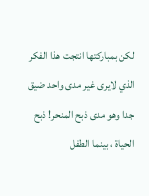لكن بمباركتها انتجت هذا الفكر الذي لايرى غير مدى واحد ضيق جدا وهو مدى ذبح المنحر! ذبح الحياة ، بينما الطفل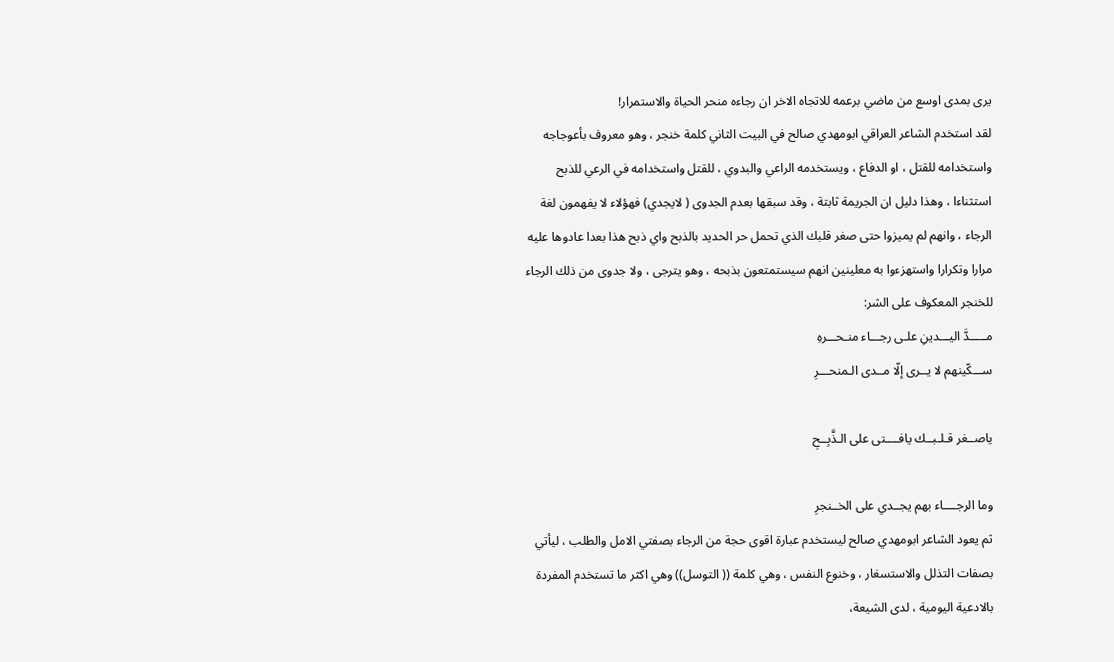يرى بمدى اوسع من ماضي برعمه للاتجاه الاخر ان رجاءه منحر الحياة والاستمرار!
لقد استخدم الشاعر العراقي ابومهدي صالح في البيت الثاني كلمة خنجر ، وهو معروف بأعوجاجه واستخدامه للقتل ، او الدفاع ، ويستخدمه الراعي والبدوي ، للقتل واستخدامه في الرعي للذبح استثناءا ، وهذا دليل ان الجريمة ثابتة ، وقد سبقها بعدم الجدوى ( لايجدي) فهؤلاء لا يفهمون لغة الرجاء ، وانهم لم يميزوا حتى صغر قلبك الذي تحمل حر الحديد بالذبح واي ذبح هذا بعدا عادوها عليه مرارا وتكرارا واستهزءوا به معلينين انهم سيستمتعون بذبحه ، وهو يترجى ، ولا جدوى من ذلك الرجاء للخنجر المعكوف على الشر:
مـــــدَّ اليـــدينِ علـى رجـــاء منـحـــرهِ
ســـكّينهم لا يــرى إلّا مــدى الـمنحـــرِ

ياصــغر قـلـبــك يافــــتى على الـذَّبِــحِ

وما الرجــــاء بهم يجــدي على الخــنجرِ
ثم يعود الشاعر ابومهدي صالح ليستخدم عبارة اقوى حجة من الرجاء بصفتي الامل والطلب ، ليأتي بصفات التذلل والاستسغار ، وخنوع النفس ، وهي كلمة (( التوسل)) وهي اكثر ما تستخدم المفردة بالادعية اليومية ، لدى الشيعة،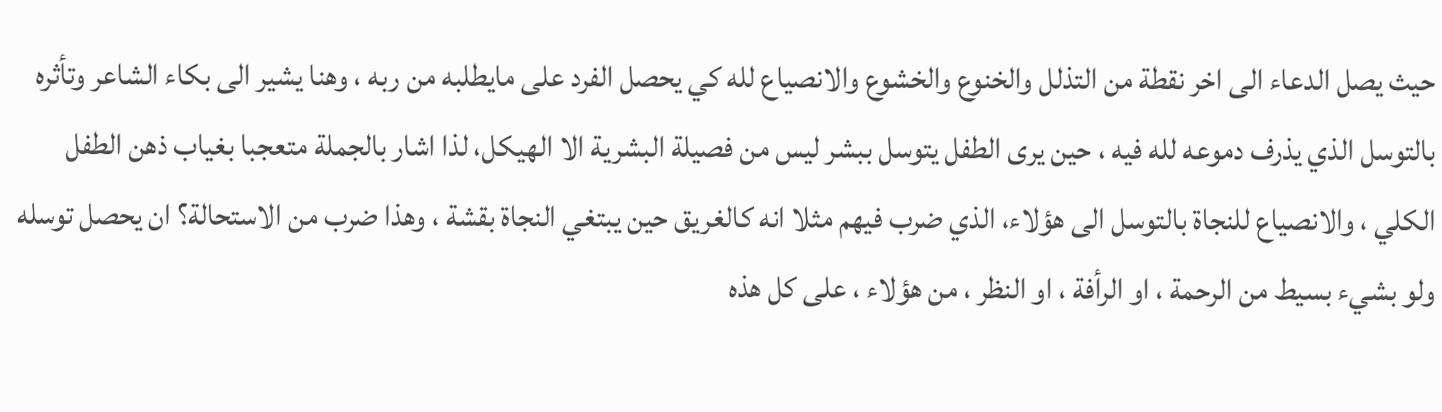حيث يصل الدعاء الى اخر نقطة من التذلل والخنوع والخشوع والانصياع لله كي يحصل الفرد على مايطلبه من ربه ، وهنا يشير الى بكاء الشاعر وتأثره بالتوسل الذي يذرف دموعه لله فيه ، حين يرى الطفل يتوسل ببشر ليس من فصيلة البشرية الا الهيكل، لذا اشار بالجملة متعجبا بغياب ذهن الطفل الكلي ، والانصياع للنجاة بالتوسل الى هؤلاء، الذي ضرب فيهم مثلا انه كالغريق حين يبتغي النجاة بقشة ، وهذا ضرب من الاستحالة؟ ان يحصل توسله ولو بشيء بسيط من الرحمة ، او الرأفة ، او النظر ، من هؤلاء ، على كل هذه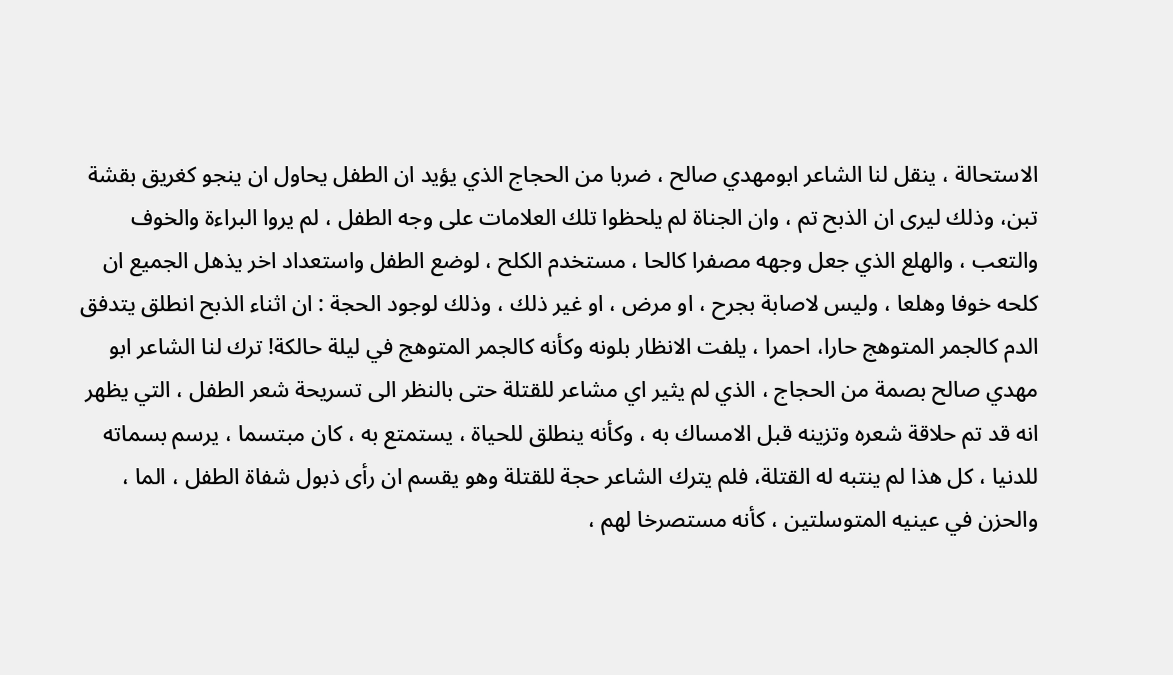الاستحالة ، ينقل لنا الشاعر ابومهدي صالح ، ضربا من الحجاج الذي يؤيد ان الطفل يحاول ان ينجو كغريق بقشة تبن، وذلك ليرى ان الذبح تم ، وان الجناة لم يلحظوا تلك العلامات على وجه الطفل ، لم يروا البراءة والخوف والتعب ، والهلع الذي جعل وجهه مصفرا كالحا ، مستخدم الكلح ، لوضع الطفل واستعداد اخر يذهل الجميع ان كلحه خوفا وهلعا ، وليس لاصابة بجرح ، او مرض ، او غير ذلك ، وذلك لوجود الحجة : ان اثناء الذبح انطلق يتدفق الدم كالجمر المتوهج حارا، احمرا ، يلفت الانظار بلونه وكأنه كالجمر المتوهج في ليلة حالكة! ترك لنا الشاعر ابو مهدي صالح بصمة من الحجاج ، الذي لم يثير اي مشاعر للقتلة حتى بالنظر الى تسريحة شعر الطفل ، التي يظهر انه قد تم حلاقة شعره وتزينه قبل الامساك به ، وكأنه ينطلق للحياة ، يستمتع به ، كان مبتسما ، يرسم بسماته للدنيا ، كل هذا لم ينتبه له القتلة، فلم يترك الشاعر حجة للقتلة وهو يقسم ان رأى ذبول شفاة الطفل ، الما ، والحزن في عينيه المتوسلتين ، كأنه مستصرخا لهم ،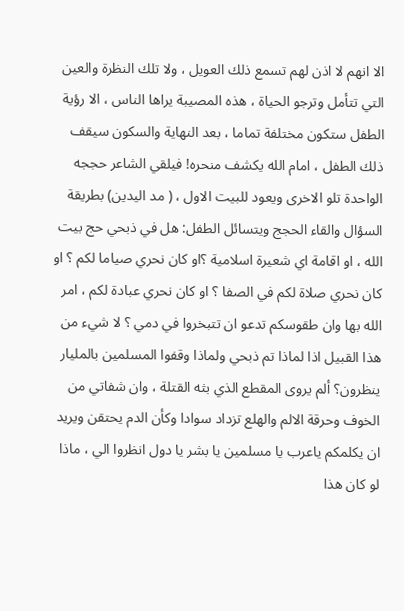الا انهم لا اذن لهم تسمع ذلك العويل ، ولا تلك النظرة والعين التي تتأمل وترجو الحياة ، هذه المصيبة يراها الناس ، الا رؤية الطفل ستكون مختلفة تماما ، بعد النهاية والسكون سيقف ذلك الطفل ، امام الله يكشف منحره! فيلقي الشاعر حججه الواحدة تلو الاخرى ويعود للبيت الاول ، ( مد اليدين) بطريقة السؤال والقاء الحجج ويتسائل الطفل: هل في ذبحي حج بيت الله ، او اقامة اي شعيرة اسلامية ؟او كان نحري صياما لكم ؟ او كان نحري صلاة لكم في الصفا ؟ او كان نحري عبادة لكم ، امر الله بها وان طقوسكم تدعو ان تتبخروا في دمي ؟ لا شيء من هذا القبيل اذا لماذا تم ذبحي ولماذا وقفوا المسلمين بالمليار ينظرون؟ ألم يروى المقطع الذي بثه القتلة ، وان شفاتي من الخوف وحرقة الالم والهلع تزداد سوادا وكأن الدم يحتقن ويريد ان يكلمكم ياعرب يا مسلمين يا بشر يا دول انظروا الي ، ماذا لو كان هذا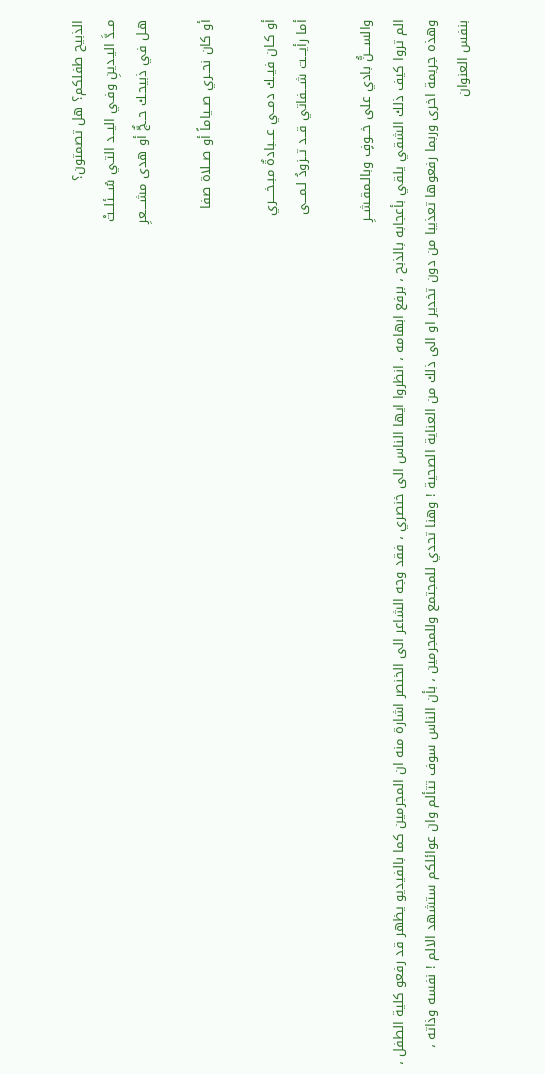الذبيح طفلكم؟ هل تصمتون؟
مــدَّ اليـدينِ وفـي اليــد التـي سُـــئلــتْ
هـل في ذبيحـك حــجٌّ أو هدى مشــــعرِ

أو كان نحــري صــياماً أو صــلاة صفا

أو كـان فيــك دمــي عـــبادةٌ مبـخــــري
أما رأيـــت شـــفاتي قــد تــزودُ لـمـــى

والســـنُّ بادي على خــوفٍ وبالـمقـشــرِ
الم تروا كيف ذلك الشقي يلقي بأعجابه بالذبح ، برفع ابهامه ، انظروا ايها الناس الى خنصري ، فقد وجه الشاعر الى الخنصر اشارة منه ان المجرمين كما بالفيديو يظهر قد رفعو كلية الطفل ، وهذه جريمة اخرى وربما رفعوها تعذيبا من دون تخدير او الى ذلك من العناية الصحية ! وهنا تحدي للمجتمع وللمجرمين ، بأن الناس سوف تتألم وان عوائلكم ستشهد الالم ! نفسه وذاته ، بنفس العنوان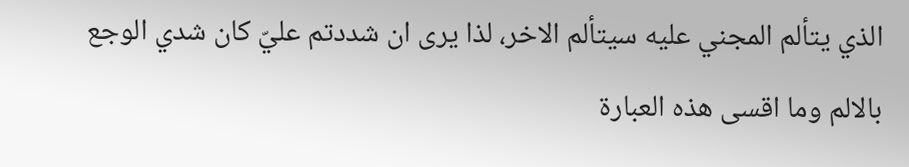الذي يتألم المجني عليه سيتألم الاخر، لذا يرى ان شددتم عليّ كان شدي الوجع بالالم وما اقسى هذه العبارة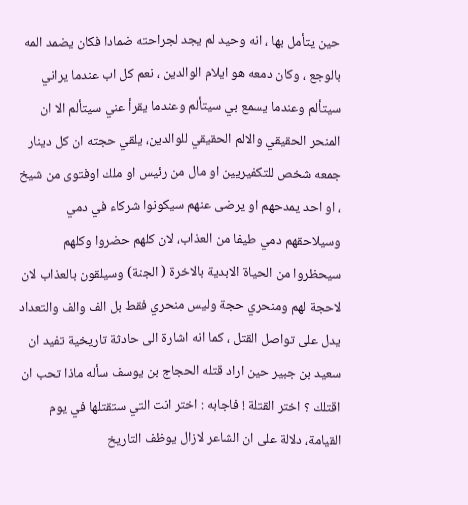حين يتأمل بها ، انه وحيد لم يجد لجراحته ضمادا فكان يضمد المه بالوجع ، وكان دمعه هو ايلام الوالدين ، نعم كل اب عندما يراني سيتألم وعندما يسمع بي سيتألم وعندما يقرأ عني سيتألم الا ان المنحر الحقيقي والالم الحقيقي للوالدين، يلقي حجته ان كل دينار جمعه شخص للتكفيريين او مال من رئيس او ملك اوفتوى من شيخ ، او احد يمدحهم او يرضى عنهم سيكونوا شركاء في دمي وسيلاحقهم دمي طيفا من العذاب، لان كلهم حضروا وكلهم سيحظروا من الحياة الابدية بالاخرة ( الجنة) وسيلقون بالعذاب لان لاحجة لهم ومنحري حجة وليس منحري فقط بل الف والف والتعداد يدل على تواصل القتل ، كما انه اشارة الى حادثة تاريخية تفيد ان سعيد بن جبير حين اراد قتله الحجاج بن يوسف سأله ماذا تحب ان اقتلك ؟ اختر القتلة ! فاجابه : اختر انت التي ستقتلها في يوم القيامة، دلالة على ان الشاعر لازال يوظف التاريخ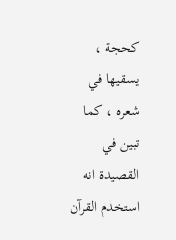كحجة ، يسقيها في شعره ، كما تبين في القصيدة انه استخدم القرآن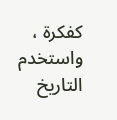كفكرة ، واستخدم التاريخ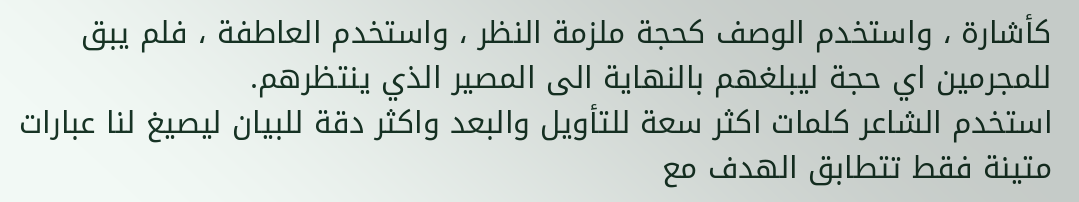كأشارة ، واستخدم الوصف كحجة ملزمة النظر ، واستخدم العاطفة ، فلم يبق للمجرمين اي حجة ليبلغهم بالنهاية الى المصير الذي ينتظرهم.
استخدم الشاعر كلمات اكثر سعة للتأويل والبعد واكثر دقة للبيان ليصيغ لنا عبارات متينة فقط تتطابق الهدف مع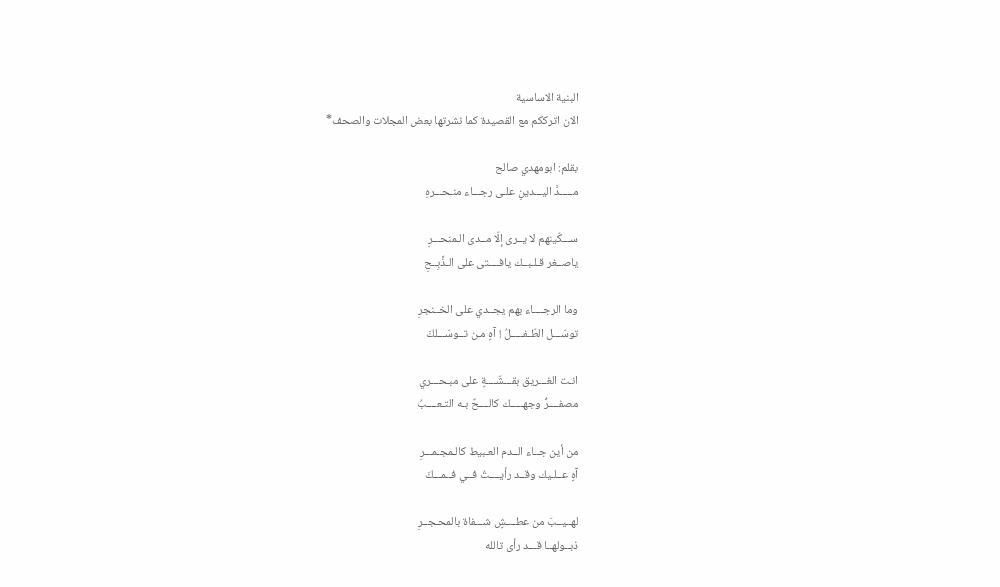البنية الاساسية
الان اترككم مع القصيدة كما نشرتها بعض المجلات والصحف*

بقلم: ابومهدي صالح
مـــــدَّ اليـــدينِ علـى رجـــاء منـحـــرهِ

ســـكّينهم لا يــرى إلّا مــدى الـمنحـــرِ
ياصــغر قـلـبــك يافــــتى على الـذَّبِــحِ

وما الرجــــاء بهم يجــدي على الخــنجرِ
توسّـــل الطّـفـــــلُ ! آهٍ مـن تــوسّـــلكَ

انـت الغـــريق بقـــشّــــةٍ على مبـحـــري
مصفــــرُّ وجهـــــك كالــــحٌ بـه التـعــــبُ

من أين جــاء الــدم العـبيط كالـمجـمـــرِ
آهٍ عــلـيك وقــد رأيــــتُ فــي فــمـــكَ

لهــيــبَ من عطــــشٍ شـــفاة بالمحـجــرِ
ذبــولهــا قـــد رأى تالله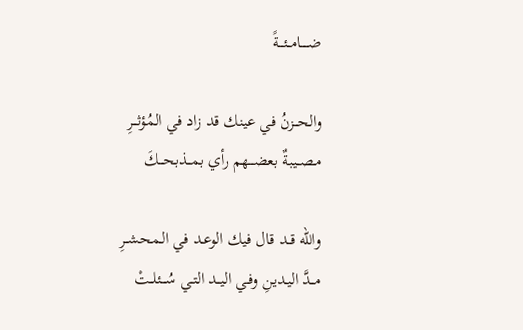ضـــــامــئـــةً

والحـــزنُ في عينك قد زاد في المُؤثـــرِ
مـصــيبةٌ بعضـــهم رأي بمــذبحـــكَ

والله قــد قال فيك الوعـد في الـمحشــرِ
مــدَّ اليـدينِ وفـي اليــد التـي سُـــئلــتْ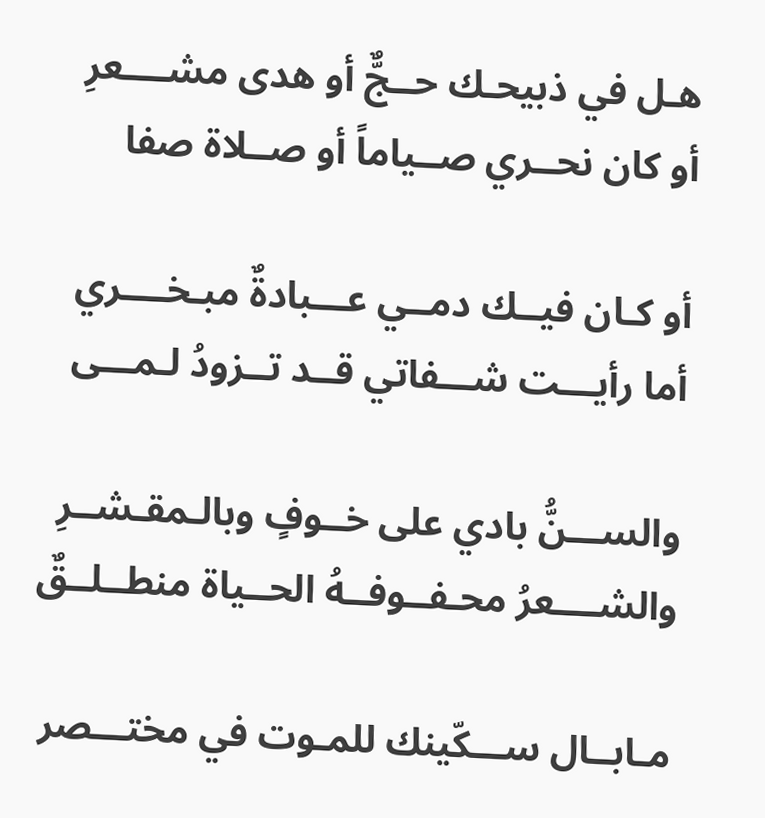هـل في ذبيحـك حــجٌّ أو هدى مشــــعرِ
أو كان نحــري صــياماً أو صــلاة صفا

أو كـان فيــك دمــي عـــبادةٌ مبـخــــري
أما رأيـــت شـــفاتي قــد تــزودُ لـمـــى

والســـنُّ بادي على خــوفٍ وبالـمقـشــرِ
والشــــعرُ محـفــوفــهُ الحــياة منطــلــقٌ

مـابــال ســـكّينك للمـوت في مختـــصر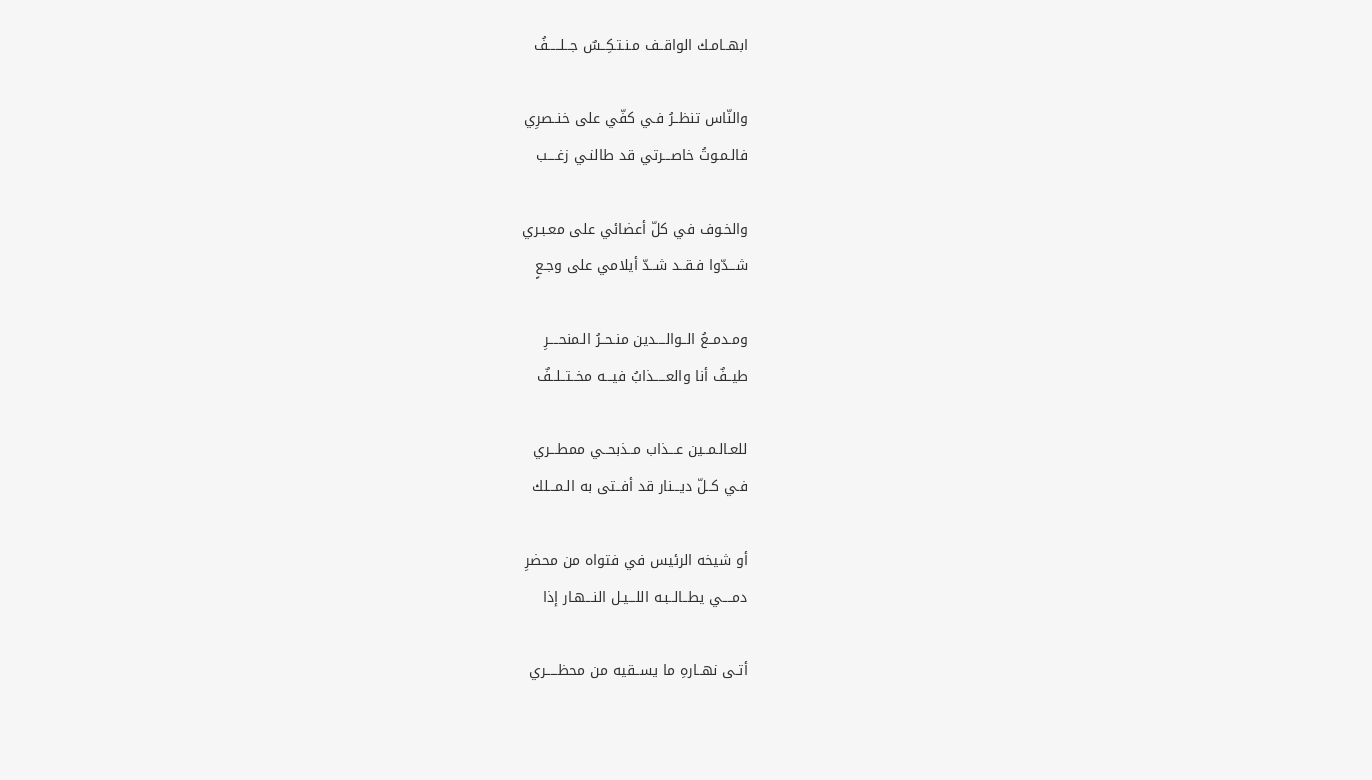ابهــامـك الواقــف مـنـتـكِــسٌ جــلـــــفُ

والنّاس تنظــرُ فـي كفّي على خنــصرِي
فالـمـوتُ خاصـــرتي قد طالنـي زغــــب

والخـوف في كلّ أعضائي على معـبـري
شـــدّوا فـقــد شــدّ أيلامي على وجـعٍ

ومـدمــعُ الــوالــــدين منـحــرُ الـمنحــــرِ
طيــفٌ أنا والعـــــذابُ فيـــه مخــتــلــفٌ

للعـالـمــين عـــذاب مــذبحــي ممطـــري
فـي كــلّ ديـــنار قد أفــتى به الـمـــلك

أو شيخه الرئيس في فتواه من محضرِ
دمــــي يطــالــبـه اللـــيـل النـــهـار إذا

أتـى نهــارهِ ما يســقيه من محظـــــري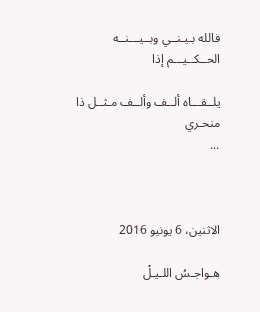فالله بـيـنــي وبــيـــنــه الحــكــيـــم إذا

يلــقـــاه ألــف وألــف مـثــل ذا منحـري
...



الاثنين، 6 يونيو 2016

هـواجـسُ اللـيـلْ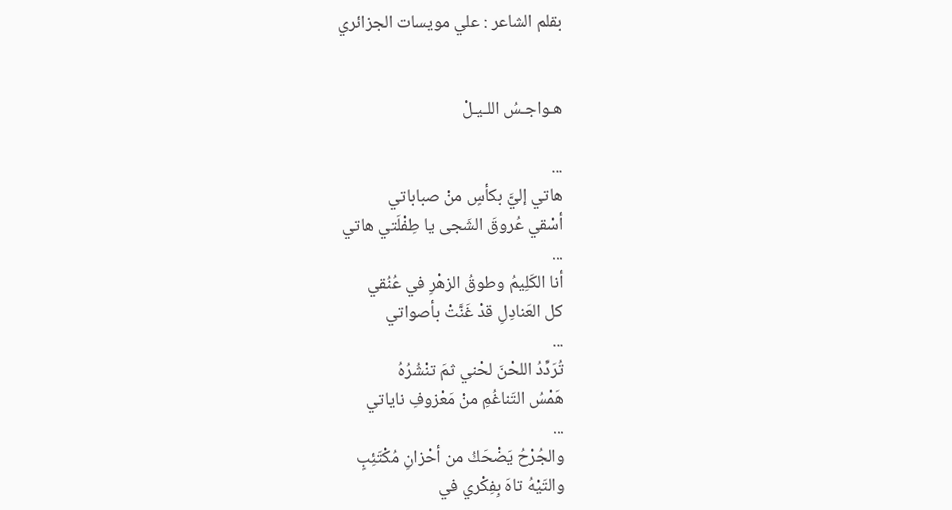بقلم الشاعر : علي مويسات الجزائري


هـواجـسُ اللـيـلْ

...
هاتي إليَّ بكأسٍ منْ صباباتي
أسْقي عُروقَ الشَجى يا طِفْلَتي هاتي
...
أنا الكَلِيمُ وطوقُ الزهْرِ في عُنُقي
كل العَنادِلِ قدْ غَنَّتْ بأصواتي
...
تُرَدِّدُ اللحْنَ لحْني ثمَ تنْشُرُهُ
هَمْسُ التَناغُمِ منْ مَعْزوفِ ناياتي
...
والجُرْحُ يَضْحَكُ من أحْزانِ مُكْتَئِبٍ
والتَيْهُ تاهَ بِفِكْري في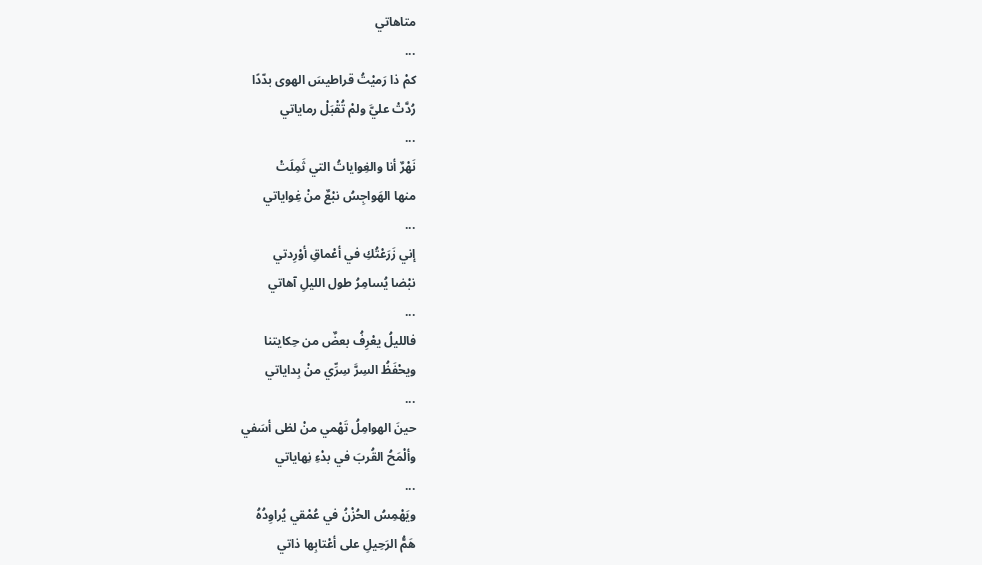متاهاتي
...
كمْ ذا رَميْتُ قراطيسَ الهوى بدّدًا
رُدَّتْ عليَّ ولمْ تُقْبَلْ رماياتي
...
نَهْرٌ أنا والغِواياتُ التي ثَمِلَتْ
منها الهَواجِسُ نبْعٌ منْ غِواياتي
...
إني زَرَعْتُكِ في أعْماقِ أوْرِدتي
نبْضا يُسامِرُ طول الليلِ آهاتي
...
فالليلُ يعْرِفُ بعضٌ من حِكايتنا
ويحْفَظُ السِرَّ سِرِّي منْ بِداياتي
...
حينَ الهوامِلُ تَهْمي منْ لظى أسَفي
وألْمَحُ القُربَ في بدْءِ نِهاياتي
...
ويَهْمِسُ الحُزْنُ في عُمْقي يُراوِدُهُ
هَمُّ الرَحِيلِ على أعْتابِها ذاتي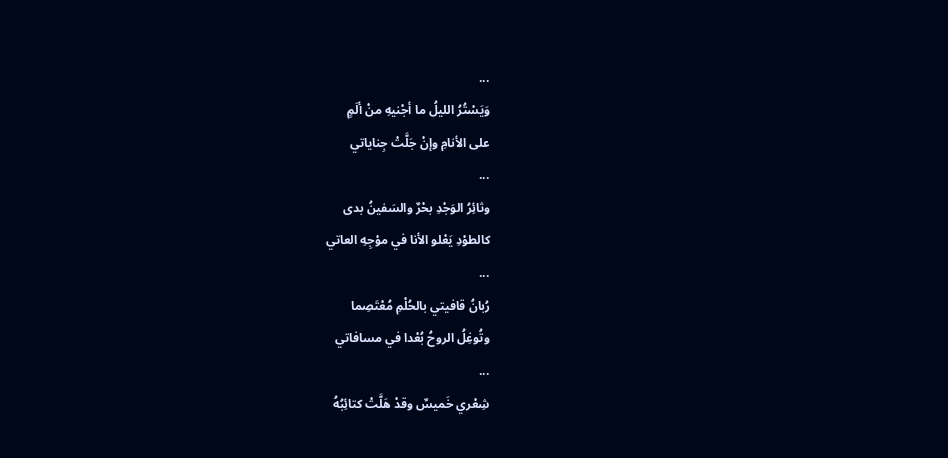...
وَيَسْتُرُ الليلُ ما أجْنيهِ منْ ألَمٍ
على الأنامِ وإنْ جَلَّتْ جِناياتي
...
وثائِرُ الوَجْدِ بحْرٌ والسَفينُ بدى
كالطوْدِ يَعْلو الأنا في موْجِهِ العاتي
...
رُبانُ قافيتي بالحُلْمِ مُعْتَصِما
وتُوغِلُ الروحُ بُعْدا في مسافاتي
...
شِعْري خَميسٌ وقدْ هَلَّتْ كتائِبُهُ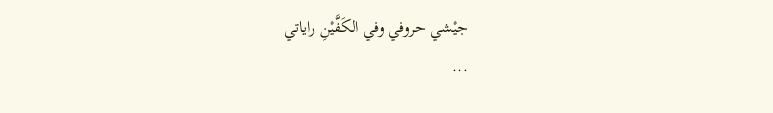جيْشي حروفي وفي الكَفَّيْنِ راياتي
...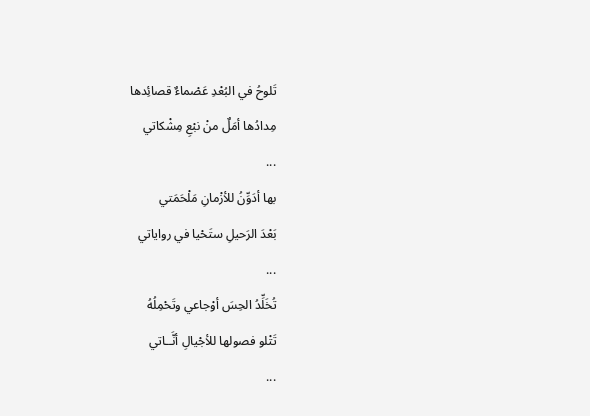تَلوحُ في البُعْدِ عَصْماءٌ قصائِدها
مِدادُها أمَلٌ منْ نبْعِ مِشْكاتي
...
بها أدَوِّنُ للأزْمانِ مَلْحَمَتي
بَعْدَ الرَحيلِ ستَحْيا في رواياتي
...
تُخَلِّدُ الحِسَ أوْجاعي وتَحْمِلُهُ
تَتْلو فصولها للأجْيالِ أنَّــاتي
...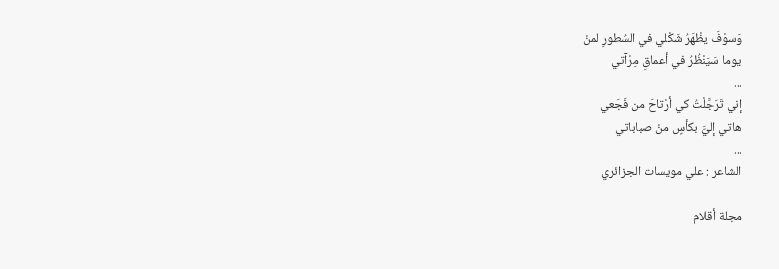وَسوْفَ يظْهَرُ شَكْلي في السُطورِ لمنْ
يوما سَيَنْظُرُ في أعماقِ مِرْآتي
...
إني تَرَجَّلْتُ كي أرْتاحَ من فَجَعي
هاتي إليَّ بكأسٍ منْ صباباتي
...
الشاعر : علي مويسات الجزائري

مجلة أقلام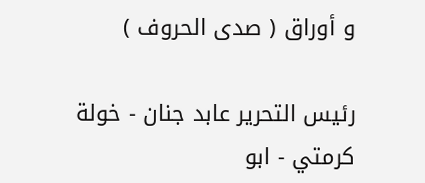و أوراق ( صدى الحروف )

رئيس التحرير عابد جنان - خولة كرمتي - ابو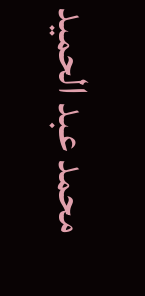محمد عبد الحميد